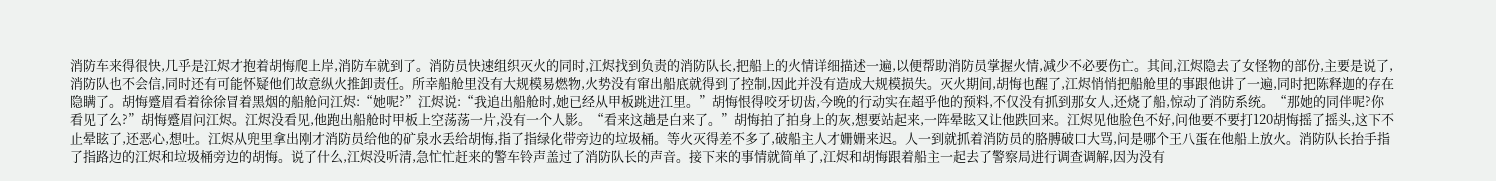消防车来得很快,几乎是江烬才抱着胡悔爬上岸,消防车就到了。消防员快速组织灭火的同时,江烬找到负责的消防队长,把船上的火情详细描述一遍,以便帮助消防员掌握火情,减少不必要伤亡。其间,江烬隐去了女怪物的部份,主要是说了,消防队也不会信,同时还有可能怀疑他们故意纵火推卸责任。所幸船舱里没有大规模易燃物,火势没有窜出船底就得到了控制,因此并没有造成大规模损失。灭火期间,胡悔也醒了,江烬悄悄把船舱里的事跟他讲了一遍,同时把陈释迦的存在隐瞒了。胡悔蹙眉看着徐徐冒着黑烟的船舱问江烬:“她呢?”江烬说:“我追出船舱时,她已经从甲板跳进江里。”胡悔恨得咬牙切齿,今晚的行动实在超乎他的预料,不仅没有抓到那女人,还烧了船,惊动了消防系统。“那她的同伴呢?你看见了么?”胡悔蹙眉问江烬。江烬没看见,他跑出船舱时甲板上空荡荡一片,没有一个人影。“看来这趟是白来了。”胡悔拍了拍身上的灰,想要站起来,一阵晕眩又让他跌回来。江烬见他脸色不好,问他要不要打120胡悔摇了摇头,这下不止晕眩了,还恶心,想吐。江烬从兜里拿出刚才消防员给他的矿泉水丢给胡悔,指了指绿化带旁边的垃圾桶。等火灭得差不多了,破船主人才姗姗来迟。人一到就抓着消防员的胳膊破口大骂,问是哪个王八蛋在他船上放火。消防队长抬手指了指路边的江烬和垃圾桶旁边的胡悔。说了什么,江烬没听清,急忙忙赶来的警车铃声盖过了消防队长的声音。接下来的事情就简单了,江烬和胡悔跟着船主一起去了警察局进行调查调解,因为没有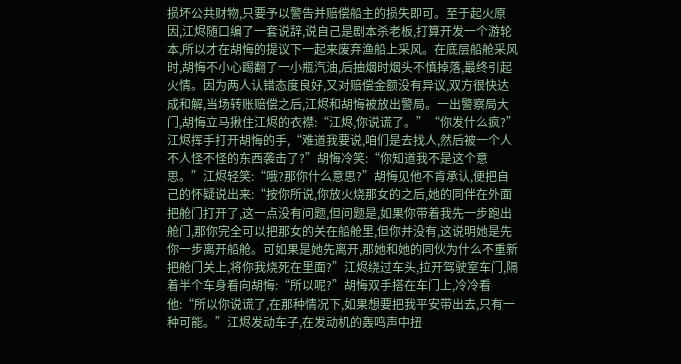损坏公共财物,只要予以警告并赔偿船主的损失即可。至于起火原因,江烬随口编了一套说辞,说自己是剧本杀老板,打算开发一个游轮本,所以才在胡悔的提议下一起来废弃渔船上采风。在底层船舱采风时,胡悔不小心踢翻了一小瓶汽油,后抽烟时烟头不慎掉落,最终引起火情。因为两人认错态度良好,又对赔偿金额没有异议,双方很快达成和解,当场转账赔偿之后,江烬和胡悔被放出警局。一出警察局大门,胡悔立马揪住江烬的衣襟:“江烬,你说谎了。”“你发什么疯?”江烬挥手打开胡悔的手,“难道我要说,咱们是去找人,然后被一个人不人怪不怪的东西袭击了?”胡悔冷笑:“你知道我不是这个意思。”江烬轻笑:“哦?那你什么意思?”胡悔见他不肯承认,便把自己的怀疑说出来:“按你所说,你放火烧那女的之后,她的同伴在外面把舱门打开了,这一点没有问题,但问题是,如果你带着我先一步跑出舱门,那你完全可以把那女的关在船舱里,但你并没有,这说明她是先你一步离开船舱。可如果是她先离开,那她和她的同伙为什么不重新把舱门关上,将你我烧死在里面?”江烬绕过车头,拉开驾驶室车门,隔着半个车身看向胡悔:“所以呢?”胡悔双手搭在车门上,冷冷看他:“所以你说谎了,在那种情况下,如果想要把我平安带出去,只有一种可能。”江烬发动车子,在发动机的轰鸣声中扭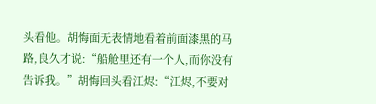头看他。胡悔面无表情地看着前面漆黑的马路,良久才说:“船舱里还有一个人,而你没有告诉我。”胡悔回头看江烬:“江烬,不要对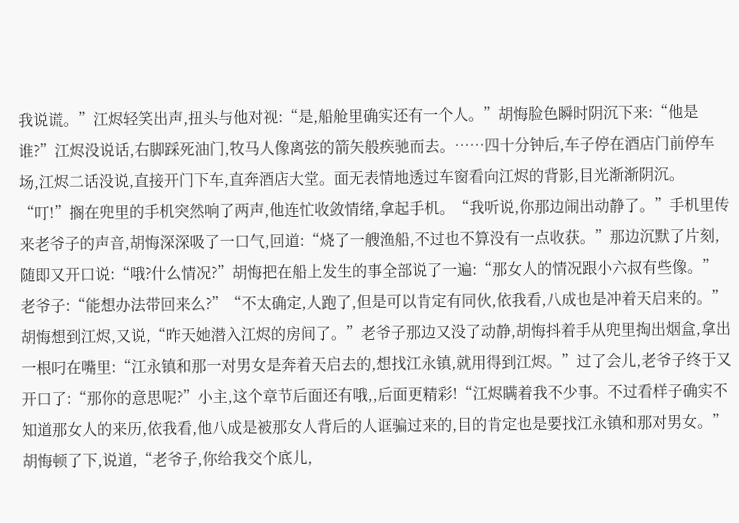我说谎。”江烬轻笑出声,扭头与他对视:“是,船舱里确实还有一个人。”胡悔脸色瞬时阴沉下来:“他是谁?”江烬没说话,右脚踩死油门,牧马人像离弦的箭矢般疾驰而去。……四十分钟后,车子停在酒店门前停车场,江烬二话没说,直接开门下车,直奔酒店大堂。面无表情地透过车窗看向江烬的背影,目光渐渐阴沉。“叮!”搁在兜里的手机突然响了两声,他连忙收敛情绪,拿起手机。“我听说,你那边闹出动静了。”手机里传来老爷子的声音,胡悔深深吸了一口气,回道:“烧了一艘渔船,不过也不算没有一点收获。”那边沉默了片刻,随即又开口说:“哦?什么情况?”胡悔把在船上发生的事全部说了一遍:“那女人的情况跟小六叔有些像。”老爷子:“能想办法带回来么?”“不太确定,人跑了,但是可以肯定有同伙,依我看,八成也是冲着天启来的。”胡悔想到江烬,又说,“昨天她潜入江烬的房间了。”老爷子那边又没了动静,胡悔抖着手从兜里掏出烟盒,拿出一根叼在嘴里:“江永镇和那一对男女是奔着天启去的,想找江永镇,就用得到江烬。”过了会儿,老爷子终于又开口了:“那你的意思呢?”小主,这个章节后面还有哦,,后面更精彩!“江烬瞒着我不少事。不过看样子确实不知道那女人的来历,依我看,他八成是被那女人背后的人诓骗过来的,目的肯定也是要找江永镇和那对男女。”胡悔顿了下,说道,“老爷子,你给我交个底儿,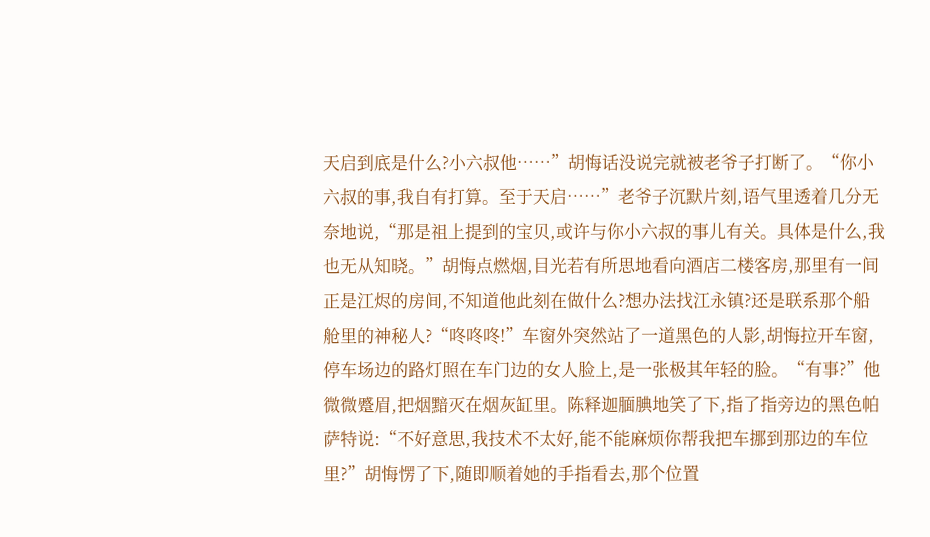天启到底是什么?小六叔他……”胡悔话没说完就被老爷子打断了。“你小六叔的事,我自有打算。至于天启……”老爷子沉默片刻,语气里透着几分无奈地说,“那是祖上提到的宝贝,或许与你小六叔的事儿有关。具体是什么,我也无从知晓。”胡悔点燃烟,目光若有所思地看向酒店二楼客房,那里有一间正是江烬的房间,不知道他此刻在做什么?想办法找江永镇?还是联系那个船舱里的神秘人?“咚咚咚!”车窗外突然站了一道黑色的人影,胡悔拉开车窗,停车场边的路灯照在车门边的女人脸上,是一张极其年轻的脸。“有事?”他微微蹙眉,把烟黯灭在烟灰缸里。陈释迦腼腆地笑了下,指了指旁边的黑色帕萨特说:“不好意思,我技术不太好,能不能麻烦你帮我把车挪到那边的车位里?”胡悔愣了下,随即顺着她的手指看去,那个位置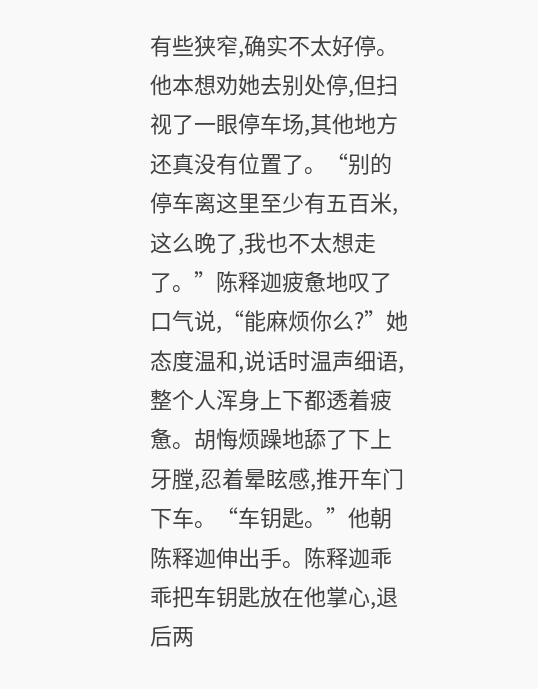有些狭窄,确实不太好停。他本想劝她去别处停,但扫视了一眼停车场,其他地方还真没有位置了。“别的停车离这里至少有五百米,这么晚了,我也不太想走了。”陈释迦疲惫地叹了口气说,“能麻烦你么?”她态度温和,说话时温声细语,整个人浑身上下都透着疲惫。胡悔烦躁地舔了下上牙膛,忍着晕眩感,推开车门下车。“车钥匙。”他朝陈释迦伸出手。陈释迦乖乖把车钥匙放在他掌心,退后两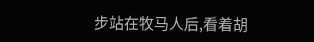步站在牧马人后,看着胡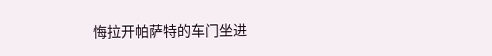悔拉开帕萨特的车门坐进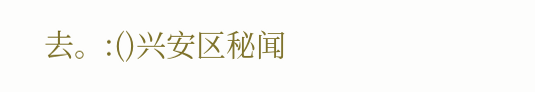去。:()兴安区秘闻